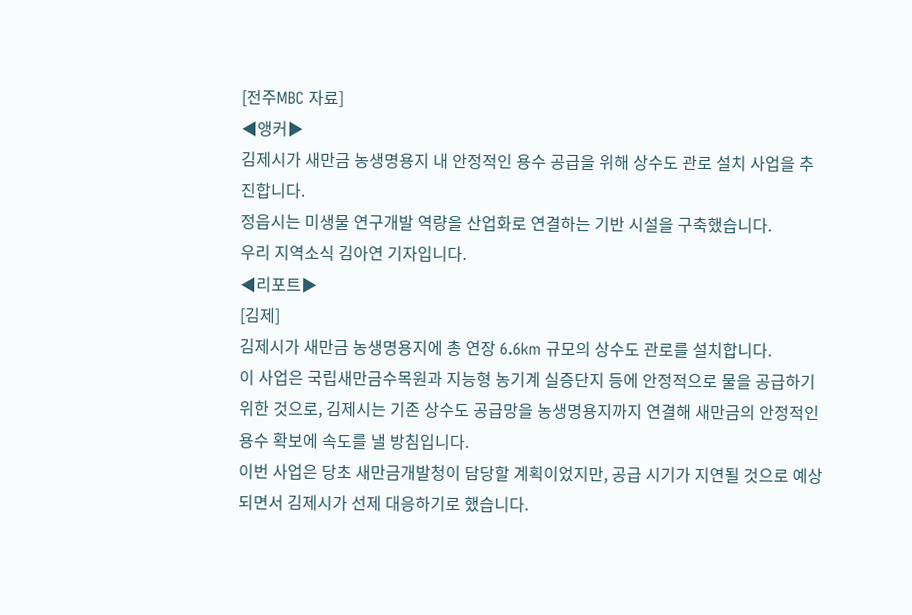[전주MBC 자료]
◀앵커▶
김제시가 새만금 농생명용지 내 안정적인 용수 공급을 위해 상수도 관로 설치 사업을 추진합니다.
정읍시는 미생물 연구개발 역량을 산업화로 연결하는 기반 시설을 구축했습니다.
우리 지역소식 김아연 기자입니다.
◀리포트▶
[김제]
김제시가 새만금 농생명용지에 총 연장 6.6km 규모의 상수도 관로를 설치합니다.
이 사업은 국립새만금수목원과 지능형 농기계 실증단지 등에 안정적으로 물을 공급하기 위한 것으로, 김제시는 기존 상수도 공급망을 농생명용지까지 연결해 새만금의 안정적인 용수 확보에 속도를 낼 방침입니다.
이번 사업은 당초 새만금개발청이 담당할 계획이었지만, 공급 시기가 지연될 것으로 예상되면서 김제시가 선제 대응하기로 했습니다.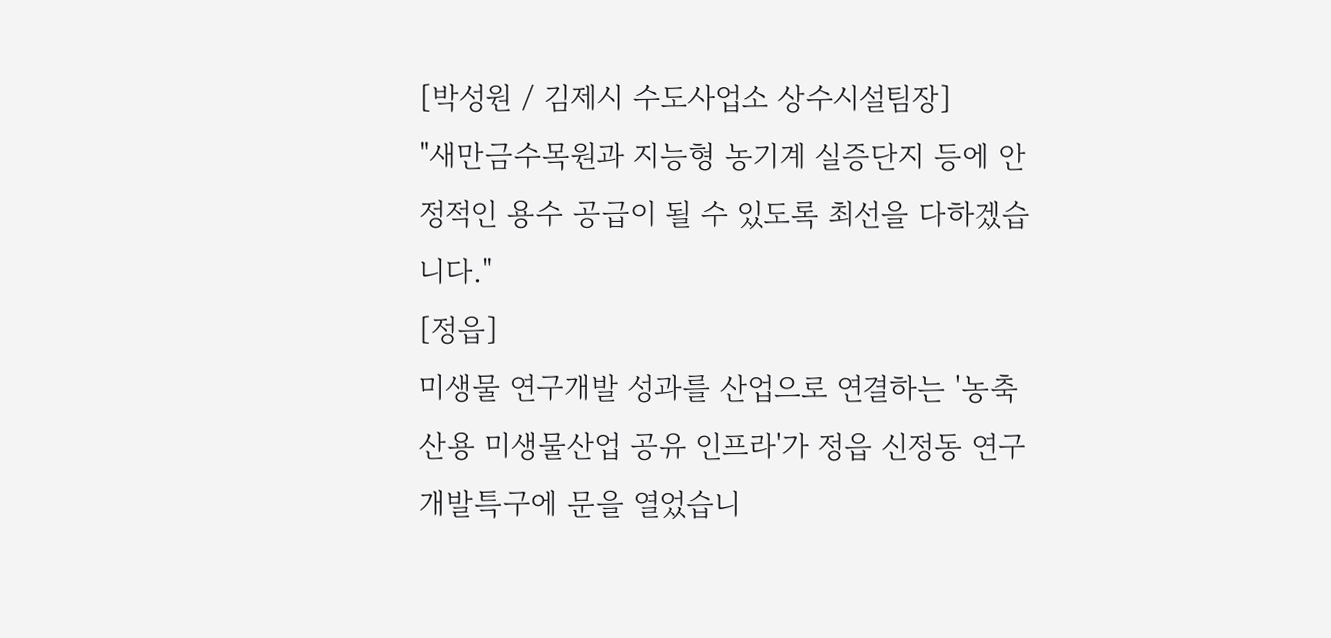[박성원 / 김제시 수도사업소 상수시설팀장]
"새만금수목원과 지능형 농기계 실증단지 등에 안정적인 용수 공급이 될 수 있도록 최선을 다하겠습니다."
[정읍]
미생물 연구개발 성과를 산업으로 연결하는 '농축산용 미생물산업 공유 인프라'가 정읍 신정동 연구개발특구에 문을 열었습니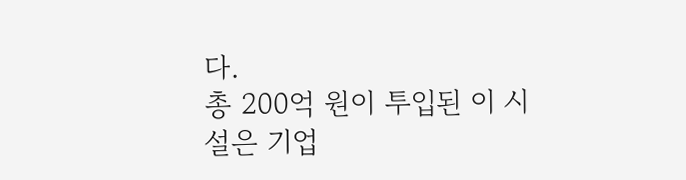다.
총 200억 원이 투입된 이 시설은 기업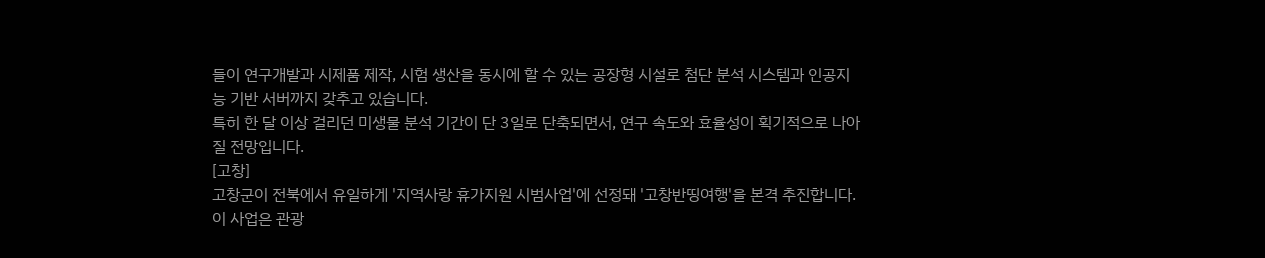들이 연구개발과 시제품 제작, 시험 생산을 동시에 할 수 있는 공장형 시설로 첨단 분석 시스템과 인공지능 기반 서버까지 갖추고 있습니다.
특히 한 달 이상 걸리던 미생물 분석 기간이 단 3일로 단축되면서, 연구 속도와 효율성이 획기적으로 나아질 전망입니다.
[고창]
고창군이 전북에서 유일하게 '지역사랑 휴가지원 시범사업'에 선정돼 '고창반띵여행'을 본격 추진합니다.
이 사업은 관광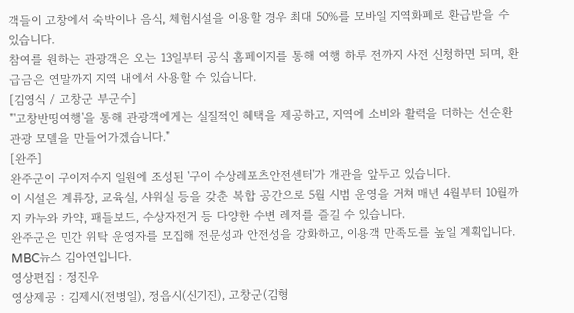객들이 고창에서 숙박이나 음식, 체험시설을 이용할 경우 최대 50%를 모바일 지역화폐로 환급받을 수 있습니다.
참여를 원하는 관광객은 오는 13일부터 공식 홈페이지를 통해 여행 하루 전까지 사전 신청하면 되며, 환급금은 연말까지 지역 내에서 사용할 수 있습니다.
[김영식 / 고창군 부군수]
"'고창반띵여행'을 통해 관광객에게는 실질적인 혜택을 제공하고, 지역에 소비와 활력을 더하는 선순환 관광 모델을 만들어가겠습니다."
[완주]
완주군이 구이저수지 일원에 조성된 '구이 수상레포츠안전센터'가 개관을 앞두고 있습니다.
이 시설은 계류장, 교육실, 샤워실 등을 갖춘 복합 공간으로 5월 시범 운영을 거쳐 매년 4월부터 10월까지 카누와 카약, 패들보드, 수상자전거 등 다양한 수변 레저를 즐길 수 있습니다.
완주군은 민간 위탁 운영자를 모집해 전문성과 안전성을 강화하고, 이용객 만족도를 높일 계획입니다.
MBC뉴스 김아연입니다.
영상편집 : 정진우
영상제공 : 김제시(전병일), 정읍시(신기진), 고창군(김형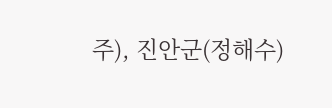주), 진안군(정해수)